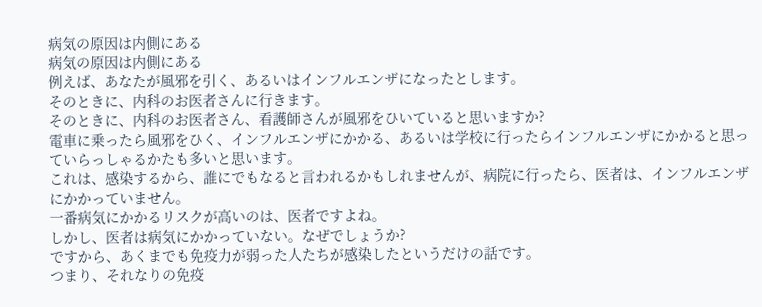病気の原因は内側にある
病気の原因は内側にある
例えば、あなたが風邪を引く、あるいはインフルエンザになったとします。
そのときに、内科のお医者さんに行きます。
そのときに、内科のお医者さん、看護師さんが風邪をひいていると思いますか?
電車に乗ったら風邪をひく、インフルエンザにかかる、あるいは学校に行ったらインフルエンザにかかると思っていらっしゃるかたも多いと思います。
これは、感染するから、誰にでもなると言われるかもしれませんが、病院に行ったら、医者は、インフルエンザにかかっていません。
一番病気にかかるリスクが高いのは、医者ですよね。
しかし、医者は病気にかかっていない。なぜでしょうか?
ですから、あくまでも免疫力が弱った人たちが感染したというだけの話です。
つまり、それなりの免疫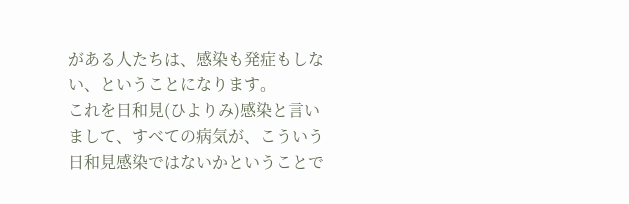がある人たちは、感染も発症もしない、ということになります。
これを日和見(ひよりみ)感染と言いまして、すべての病気が、こういう日和見感染ではないかということで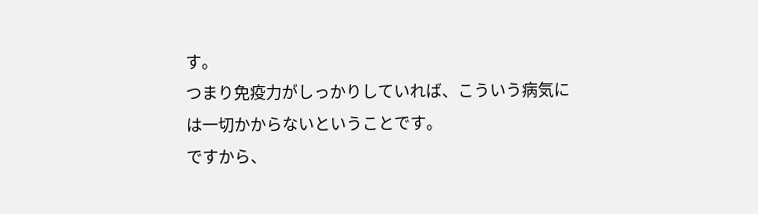す。
つまり免疫力がしっかりしていれば、こういう病気には一切かからないということです。
ですから、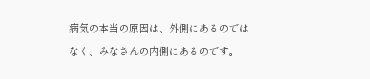病気の本当の原因は、外側にあるのではなく、みなさんの内側にあるのです。